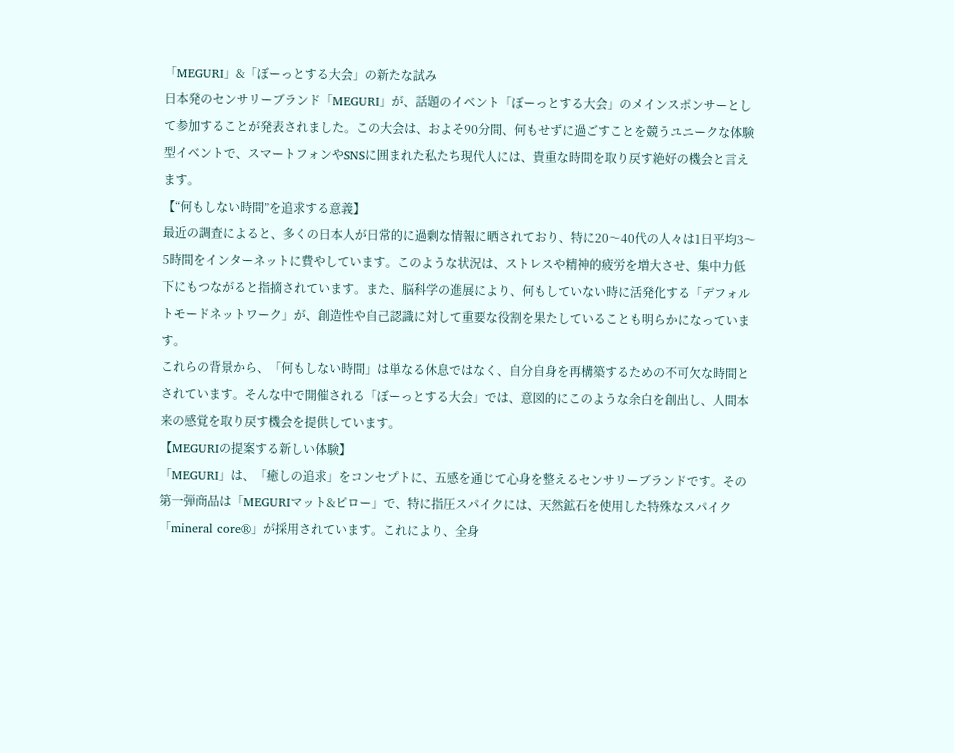「MEGURI」&「ぼーっとする大会」の新たな試み
日本発のセンサリーブランド「MEGURI」が、話題のイベント「ぼーっとする大会」のメインスポンサーとして参加することが発表されました。この大会は、およそ90分間、何もせずに過ごすことを競うユニークな体験型イベントで、スマートフォンやSNSに囲まれた私たち現代人には、貴重な時間を取り戻す絶好の機会と言えます。
【“何もしない時間”を追求する意義】
最近の調査によると、多くの日本人が日常的に過剰な情報に晒されており、特に20〜40代の人々は1日平均3〜5時間をインターネットに費やしています。このような状況は、ストレスや精神的疲労を増大させ、集中力低下にもつながると指摘されています。また、脳科学の進展により、何もしていない時に活発化する「デフォルトモードネットワーク」が、創造性や自己認識に対して重要な役割を果たしていることも明らかになっています。
これらの背景から、「何もしない時間」は単なる休息ではなく、自分自身を再構築するための不可欠な時間とされています。そんな中で開催される「ぼーっとする大会」では、意図的にこのような余白を創出し、人間本来の感覚を取り戻す機会を提供しています。
【MEGURIの提案する新しい体験】
「MEGURI」は、「癒しの追求」をコンセプトに、五感を通じて心身を整えるセンサリーブランドです。その第一弾商品は「MEGURIマット&ピロー」で、特に指圧スパイクには、天然鉱石を使用した特殊なスパイク「mineral core®」が採用されています。これにより、全身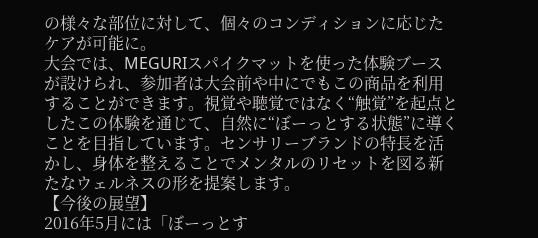の様々な部位に対して、個々のコンディションに応じたケアが可能に。
大会では、MEGURIスパイクマットを使った体験ブースが設けられ、参加者は大会前や中にでもこの商品を利用することができます。視覚や聴覚ではなく“触覚”を起点としたこの体験を通じて、自然に“ぼーっとする状態”に導くことを目指しています。センサリーブランドの特長を活かし、身体を整えることでメンタルのリセットを図る新たなウェルネスの形を提案します。
【今後の展望】
2016年5月には「ぼーっとす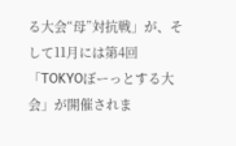る大会“母”対抗戦」が、そして11月には第4回「TOKYOぼーっとする大会」が開催されま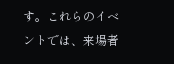す。これらのイベントでは、来場者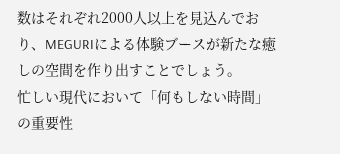数はそれぞれ2000人以上を見込んでおり、MEGURIによる体験ブースが新たな癒しの空間を作り出すことでしょう。
忙しい現代において「何もしない時間」の重要性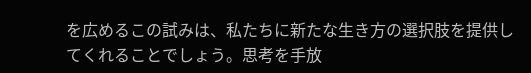を広めるこの試みは、私たちに新たな生き方の選択肢を提供してくれることでしょう。思考を手放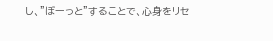し、”ぼーっと”することで、心身をリセ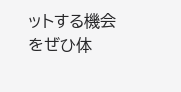ットする機会をぜひ体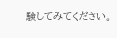験してみてください。